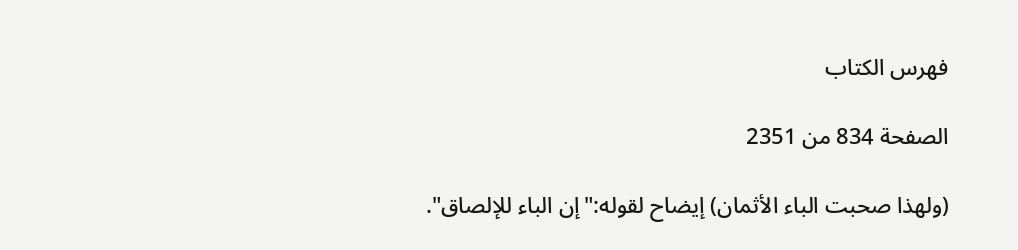فهرس الكتاب

الصفحة 834 من 2351

(ولهذا صحبت الباء الأثمان) إيضاح لقوله:"إن الباء للإلصاق".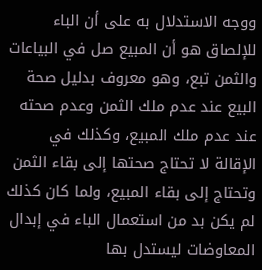ووجه الاستدلال به على أن الباء للإلصاق هو أن المبيع صل في البياعات والثمن تبع، وهو معروف بدليل صحة البيع عند عدم ملك الثمن وعدم صحته عند عدم ملك المبيع، وكذلك في الإقالة لا تحتاج صحتها إلى بقاء الثمن وتحتاج إلى بقاء المبيع، ولما كان كذلك لم يكن بد من استعمال الباء في إبدال المعاوضات ليستدل بها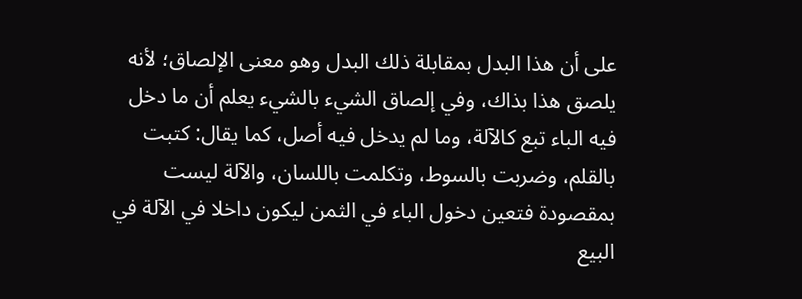على أن هذا البدل بمقابلة ذلك البدل وهو معنى الإلصاق؛ لأنه يلصق هذا بذاك، وفي إلصاق الشيء بالشيء يعلم أن ما دخل فيه الباء تبع كالآلة، وما لم يدخل فيه أصل، كما يقال: كتبت بالقلم، وضربت بالسوط، وتكلمت باللسان، والآلة ليست بمقصودة فتعين دخول الباء في الثمن ليكون داخلا في الآلة في البيع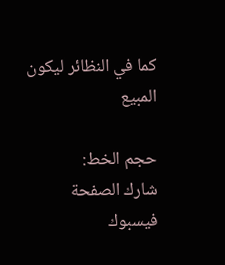كما في النظائر ليكون المبيع

حجم الخط:
شارك الصفحة
فيسبوك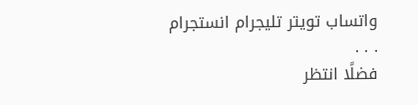واتساب تويتر تليجرام انستجرام
. . .
فضلًا انتظر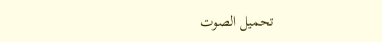تحميل الصوت